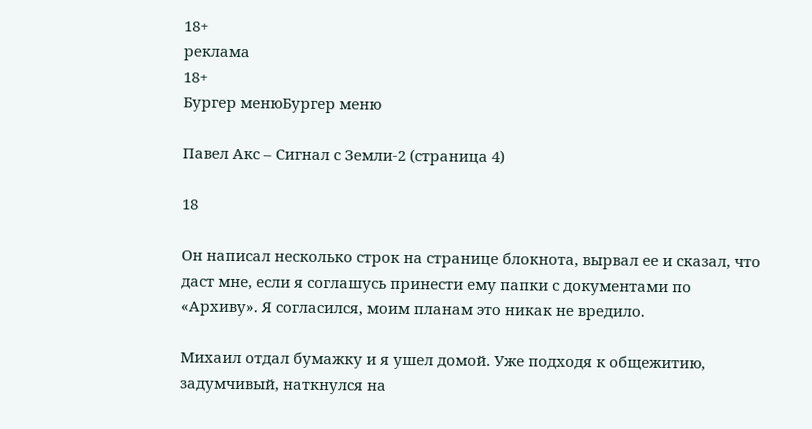18+
реклама
18+
Бургер менюБургер меню

Павел Акс – Сигнал с Земли-2 (страница 4)

18

Он написал несколько строк на странице блокнота, вырвал ее и сказал, что даст мне, если я соглашусь принести ему папки с документами по «Архиву». Я согласился, моим планам это никак не вредило.

Михаил отдал бумажку и я ушел домой. Уже подходя к общежитию, задумчивый, наткнулся на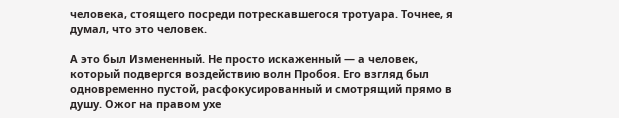человека, стоящего посреди потрескавшегося тротуара. Точнее, я думал, что это человек.

А это был Измененный. Не просто искаженный — а человек, который подвергся воздействию волн Пробоя. Его взгляд был одновременно пустой, расфокусированный и смотрящий прямо в душу. Ожог на правом ухе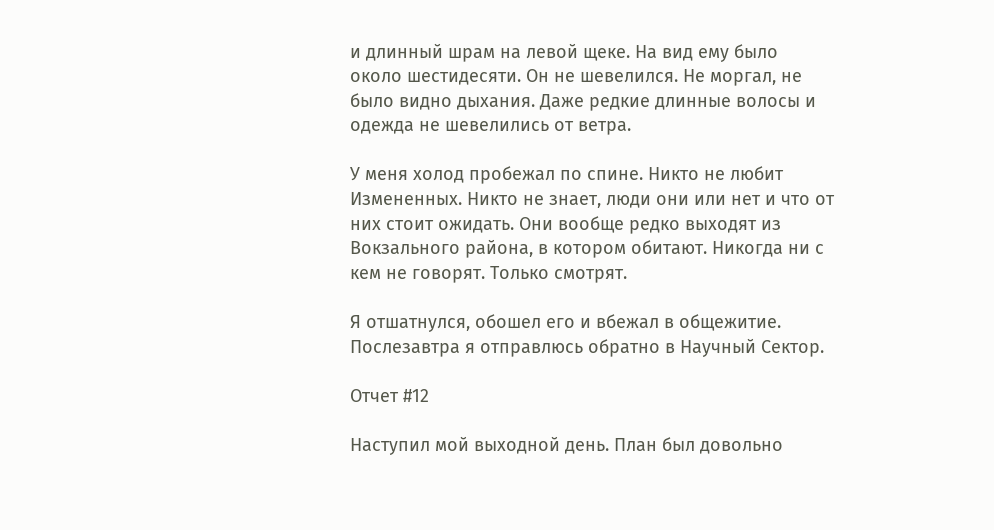и длинный шрам на левой щеке. На вид ему было около шестидесяти. Он не шевелился. Не моргал, не было видно дыхания. Даже редкие длинные волосы и одежда не шевелились от ветра.

У меня холод пробежал по спине. Никто не любит Измененных. Никто не знает, люди они или нет и что от них стоит ожидать. Они вообще редко выходят из Вокзального района, в котором обитают. Никогда ни с кем не говорят. Только смотрят.

Я отшатнулся, обошел его и вбежал в общежитие. Послезавтра я отправлюсь обратно в Научный Сектор.

Отчет #12

Наступил мой выходной день. План был довольно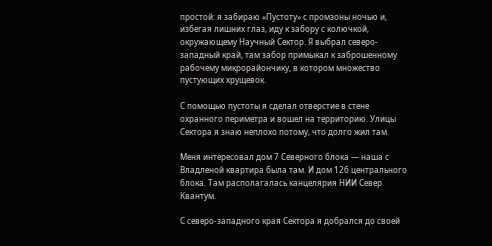простой: я забираю «Пустоту» с промзоны ночью и, избегая лишних глаз, иду к забору с колючкой, окружающему Научный Сектор. Я выбрал северо-западный край, там забор примыкал к заброшенному рабочему микрорайончику, в котором множество пустующих хрущевок.

С помощью пустоты я сделал отверстие в стене охранного периметра и вошел на территорию. Улицы Сектора я знаю неплохо потому, что долго жил там.

Меня интересовал дом 7 Северного блока — наша с Владленой квартира была там. И дом 12б центрального блока. Там располагалась канцелярия НИИ Север Квантум.

С северо-западного края Сектора я добрался до своей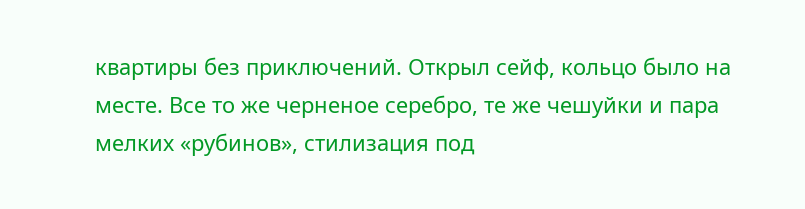квартиры без приключений. Открыл сейф, кольцо было на месте. Все то же черненое серебро, те же чешуйки и пара мелких «рубинов», стилизация под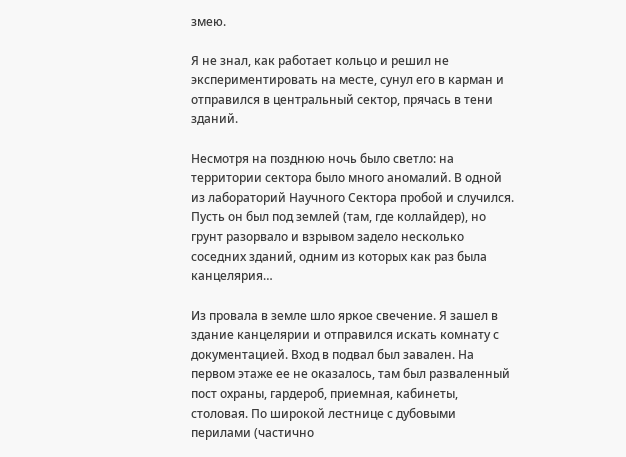змею.

Я не знал, как работает кольцо и решил не экспериментировать на месте, сунул его в карман и отправился в центральный сектор, прячась в тени зданий.

Несмотря на позднюю ночь было светло: на территории сектора было много аномалий. В одной из лабораторий Научного Сектора пробой и случился. Пусть он был под землей (там, где коллайдер), но грунт разорвало и взрывом задело несколько соседних зданий, одним из которых как раз была канцелярия…

Из провала в земле шло яркое свечение. Я зашел в здание канцелярии и отправился искать комнату с документацией. Вход в подвал был завален. На первом этаже ее не оказалось, там был разваленный пост охраны, гардероб, приемная, кабинеты, столовая. По широкой лестнице с дубовыми перилами (частично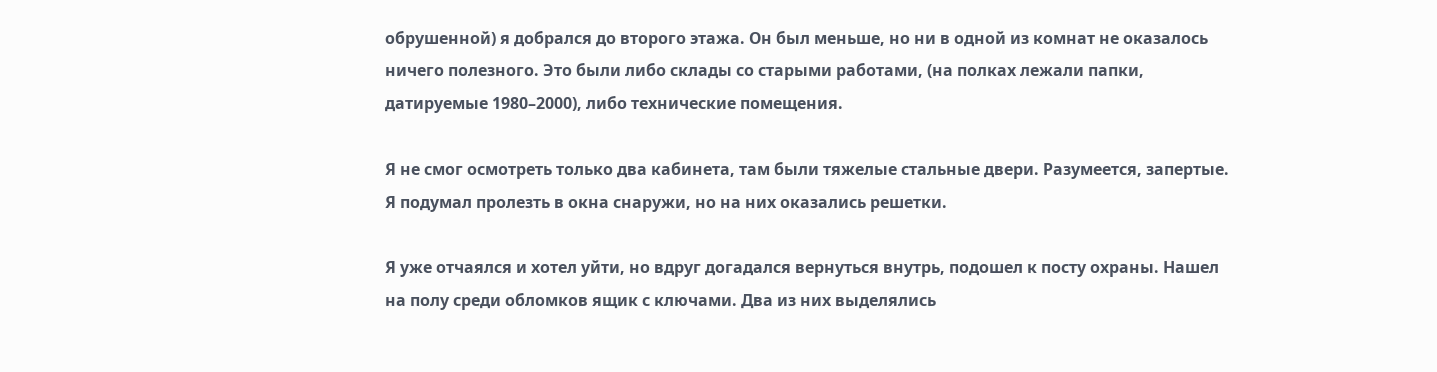обрушенной) я добрался до второго этажа. Он был меньше, но ни в одной из комнат не оказалось ничего полезного. Это были либо склады со старыми работами, (на полках лежали папки, датируемые 1980–2000), либо технические помещения.

Я не смог осмотреть только два кабинета, там были тяжелые стальные двери. Разумеется, запертые. Я подумал пролезть в окна снаружи, но на них оказались решетки.

Я уже отчаялся и хотел уйти, но вдруг догадался вернуться внутрь, подошел к посту охраны. Нашел на полу среди обломков ящик с ключами. Два из них выделялись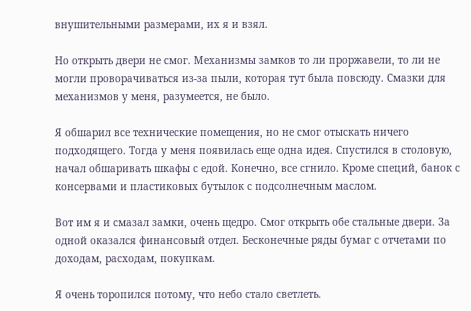внушительными размерами, их я и взял.

Но открыть двери не смог. Механизмы замков то ли проржавели, то ли не могли проворачиваться из-за пыли, которая тут была повсюду. Смазки для механизмов у меня, разумеется, не было.

Я обшарил все технические помещения, но не смог отыскать ничего подходящего. Тогда у меня появилась еще одна идея. Спустился в столовую, начал обшаривать шкафы с едой. Конечно, все сгнило. Кроме специй, банок с консервами и пластиковых бутылок с подсолнечным маслом.

Вот им я и смазал замки, очень щедро. Смог открыть обе стальные двери. За одной оказался финансовый отдел. Бесконечные ряды бумаг с отчетами по доходам, расходам, покупкам.

Я очень торопился потому, что небо стало светлеть.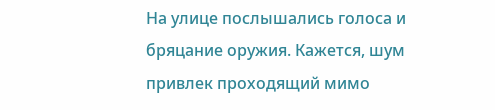На улице послышались голоса и бряцание оружия. Кажется, шум привлек проходящий мимо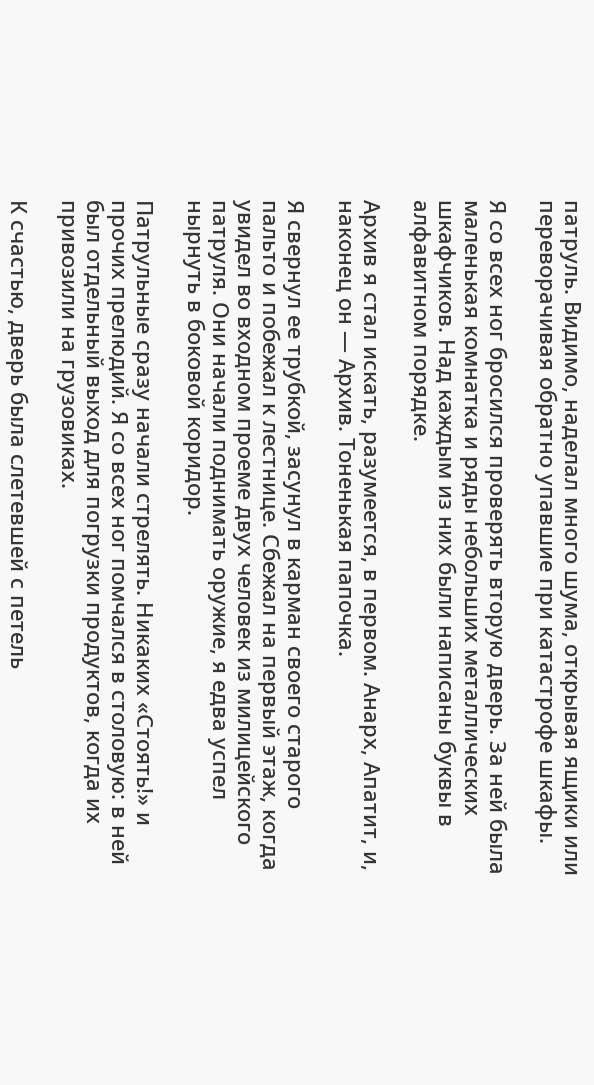патруль. Видимо, наделал много шума, открывая ящики или переворачивая обратно упавшие при катастрофе шкафы.

Я со всех ног бросился проверять вторую дверь. За ней была маленькая комнатка и ряды небольших металлических шкафчиков. Над каждым из них были написаны буквы в алфавитном порядке.

Архив я стал искать, разумеется, в первом. Анарх, Апатит, и, наконец он — Архив. Тоненькая папочка.

Я свернул ее трубкой, засунул в карман своего старого пальто и побежал к лестнице. Сбежал на первый этаж, когда увидел во входном проеме двух человек из милицейского патруля. Они начали поднимать оружие, я едва успел нырнуть в боковой коридор.

Патрульные сразу начали стрелять. Никаких «Стоять!» и прочих прелюдий. Я со всех ног помчался в столовую: в ней был отдельный выход для погрузки продуктов, когда их привозили на грузовиках.

К счастью, дверь была слетевшей с петель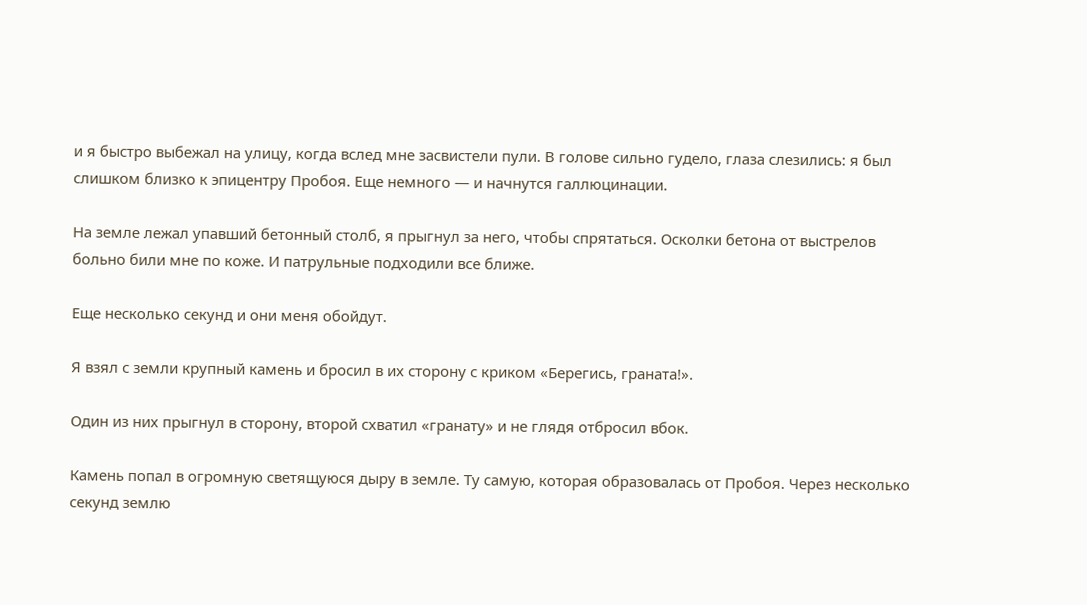и я быстро выбежал на улицу, когда вслед мне засвистели пули. В голове сильно гудело, глаза слезились: я был слишком близко к эпицентру Пробоя. Еще немного — и начнутся галлюцинации.

На земле лежал упавший бетонный столб, я прыгнул за него, чтобы спрятаться. Осколки бетона от выстрелов больно били мне по коже. И патрульные подходили все ближе.

Еще несколько секунд и они меня обойдут.

Я взял с земли крупный камень и бросил в их сторону с криком «Берегись, граната!».

Один из них прыгнул в сторону, второй схватил «гранату» и не глядя отбросил вбок.

Камень попал в огромную светящуюся дыру в земле. Ту самую, которая образовалась от Пробоя. Через несколько секунд землю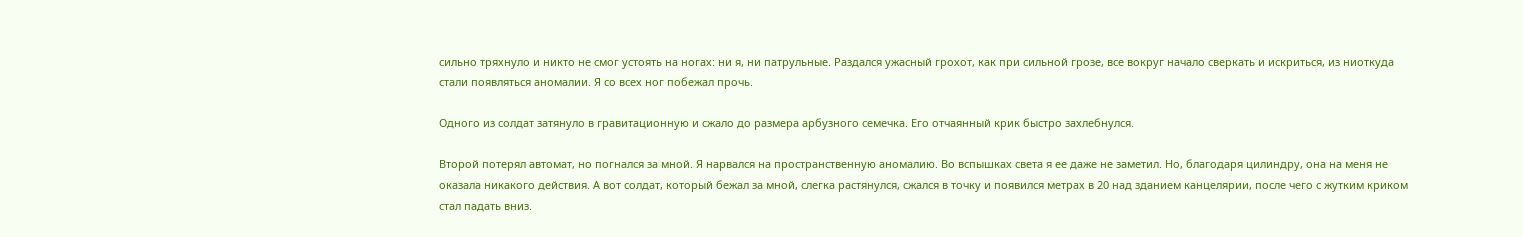сильно тряхнуло и никто не смог устоять на ногах: ни я, ни патрульные. Раздался ужасный грохот, как при сильной грозе, все вокруг начало сверкать и искриться, из ниоткуда стали появляться аномалии. Я со всех ног побежал прочь.

Одного из солдат затянуло в гравитационную и сжало до размера арбузного семечка. Его отчаянный крик быстро захлебнулся.

Второй потерял автомат, но погнался за мной. Я нарвался на пространственную аномалию. Во вспышках света я ее даже не заметил. Но, благодаря цилиндру, она на меня не оказала никакого действия. А вот солдат, который бежал за мной, слегка растянулся, сжался в точку и появился метрах в 20 над зданием канцелярии, после чего с жутким криком стал падать вниз.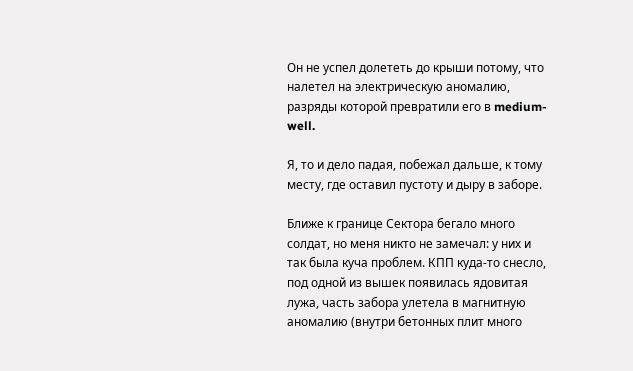Он не успел долететь до крыши потому, что налетел на электрическую аномалию, разряды которой превратили его в medium-well.

Я, то и дело падая, побежал дальше, к тому месту, где оставил пустоту и дыру в заборе.

Ближе к границе Сектора бегало много солдат, но меня никто не замечал: у них и так была куча проблем. КПП куда-то снесло, под одной из вышек появилась ядовитая лужа, часть забора улетела в магнитную аномалию (внутри бетонных плит много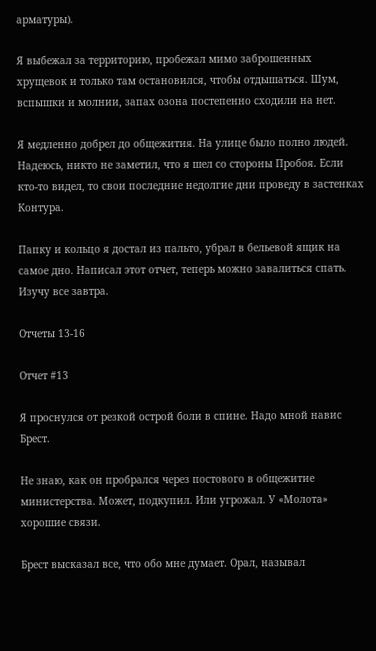арматуры).

Я выбежал за территорию, пробежал мимо заброшенных хрущевок и только там остановился, чтобы отдышаться. Шум, вспышки и молнии, запах озона постепенно сходили на нет.

Я медленно добрел до общежития. На улице было полно людей. Надеюсь, никто не заметил, что я шел со стороны Пробоя. Если кто-то видел, то свои последние недолгие дни проведу в застенках Контура.

Папку и кольцо я достал из пальто, убрал в бельевой ящик на самое дно. Написал этот отчет, теперь можно завалиться спать. Изучу все завтра.

Отчеты 13-16

Отчет #13

Я проснулся от резкой острой боли в спине. Надо мной навис Брест.

Не знаю, как он пробрался через постового в общежитие министерства. Может, подкупил. Или угрожал. У «Молота» хорошие связи.

Брест высказал все, что обо мне думает. Орал, называл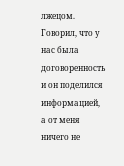лжецом. Говорил, что у нас была договоренность и он поделился информацией, а от меня ничего не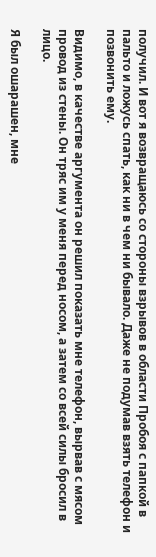получил. И вот я возвращаюсь со стороны взрывов в области Пробоя с папкой в пальто и ложусь спать, как ни в чем ни бывало. Даже не подумав взять телефон и позвонить ему.

Видимо, в качестве аргумента он решил показать мне телефон, вырвав с мясом провод из стены. Он тряс им у меня перед носом, а затем со всей силы бросил в лицо.

Я был ошарашен, мне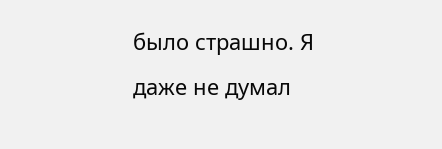было страшно. Я даже не думал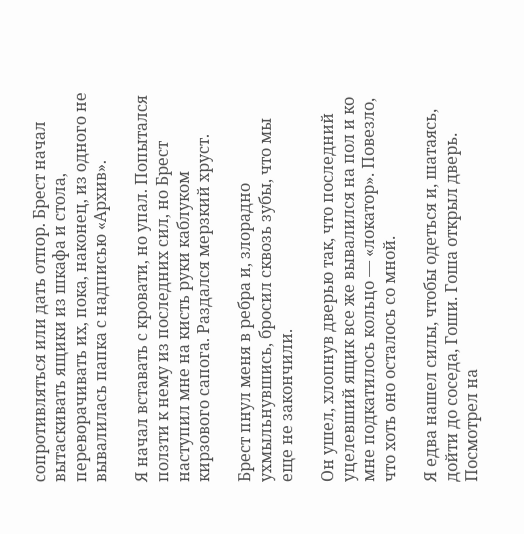сопротивляться или дать отпор. Брест начал вытаскивать ящики из шкафа и стола, переворачивать их, пока, наконец, из одного не вывалилась папка с надписью «Архив».

Я начал вставать с кровати, но упал. Попытался ползти к нему из последних сил, но Брест наступил мне на кисть руки каблуком кирзового сапога. Раздался мерзкий хруст.

Брест пнул меня в ребра и, злорадно ухмыльнувшись, бросил сквозь зубы, что мы еще не закончили.

Он ушел, хлопнув дверью так, что последний уцелевший ящик все же вывалился на пол и ко мне подкатилось кольцо — «локатор». Повезло, что хоть оно осталось со мной.

Я едва нашел силы, чтобы одеться и, шатаясь, дойти до соседа, Гоши. Гоша открыл дверь. Посмотрел на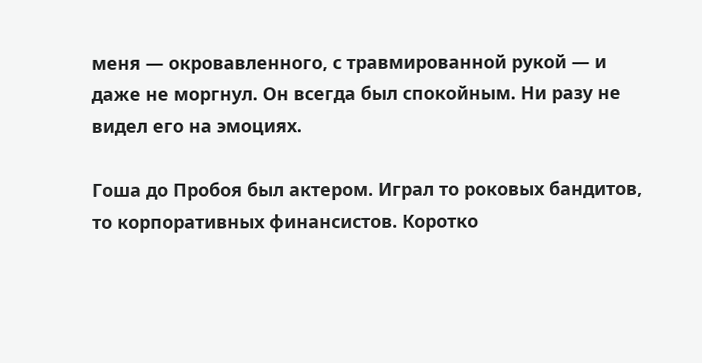меня — окровавленного, с травмированной рукой — и даже не моргнул. Он всегда был спокойным. Ни разу не видел его на эмоциях.

Гоша до Пробоя был актером. Играл то роковых бандитов, то корпоративных финансистов. Коротко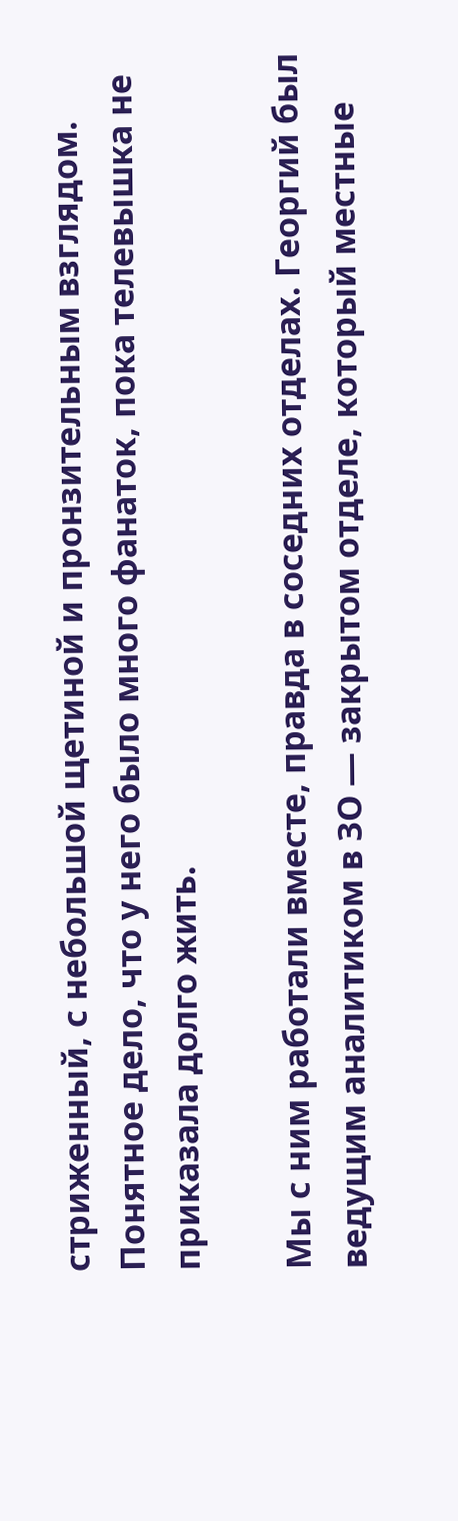стриженный, с небольшой щетиной и пронзительным взглядом. Понятное дело, что у него было много фанаток, пока телевышка не приказала долго жить.

Мы с ним работали вместе, правда в соседних отделах. Георгий был ведущим аналитиком в ЗО — закрытом отделе, который местные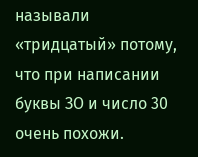называли «тридцатый» потому, что при написании буквы ЗО и число 30 очень похожи.